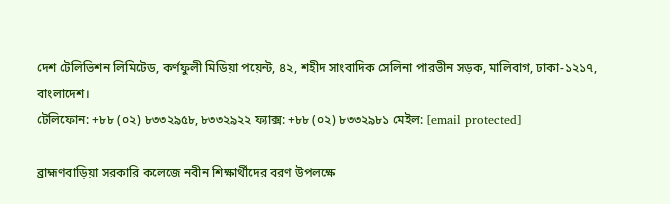দেশ টেলিভিশন লিমিটেড, কর্ণফুলী মিডিয়া পয়েন্ট, ৪২, শহীদ সাংবাদিক সেলিনা পারভীন সড়ক, মালিবাগ, ঢাকা-১২১৭, বাংলাদেশ।
টেলিফোন: +৮৮ (০২) ৮৩৩২৯৫৮, ৮৩৩২৯২২ ফ্যাক্স: +৮৮ (০২) ৮৩৩২৯৮১ মেইল: [email protected]

ব্রাহ্মণবাড়িয়া সরকারি কলেজে নবীন শিক্ষার্থীদের বরণ উপলক্ষে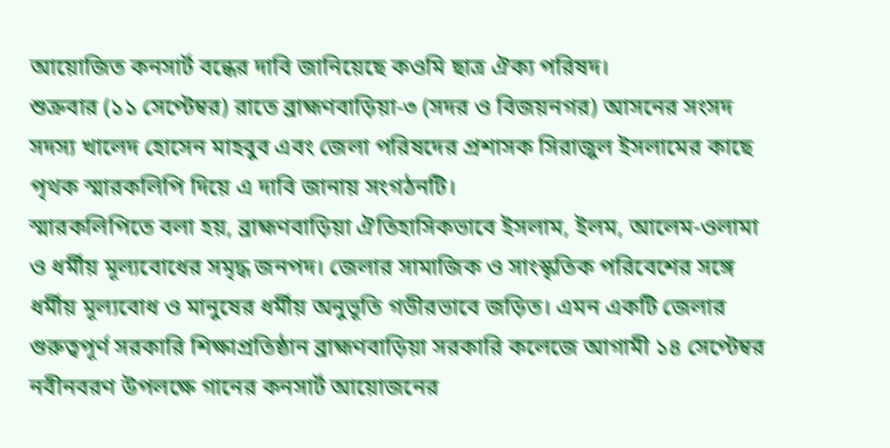আয়োজিত কনসার্ট বন্ধের দাবি জানিয়েছে কওমি ছাত্র ঐক্য পরিষদ।
শুক্রবার (১১ সেপ্টেম্বর) রাতে ব্রাহ্মণবাড়িয়া-৩ (সদর ও বিজয়নগর) আসনের সংসদ সদস্য খালেদ হোসেন মাহবুব এবং জেলা পরিষদের প্রশাসক সিরাজুল ইসলামের কাছে পৃথক স্মারকলিপি দিয়ে এ দাবি জানায় সংগঠনটি।
স্মারকলিপিতে বলা হয়, ব্রাহ্মণবাড়িয়া ঐতিহাসিকভাবে ইসলাম, ইলম, আলেম-ওলামা ও ধর্মীয় মূল্যবোধের সমৃদ্ধ জনপদ। জেলার সামাজিক ও সাংস্কৃতিক পরিবেশের সঙ্গে ধর্মীয় মূল্যবোধ ও মানুষের ধর্মীয় অনুভূতি গভীরভাবে জড়িত। এমন একটি জেলার গুরুত্বপূর্ণ সরকারি শিক্ষাপ্রতিষ্ঠান ব্রাহ্মণবাড়িয়া সরকারি কলেজে আগামী ১৪ সেপ্টেম্বর নবীনবরণ উপলক্ষে গানের কনসার্ট আয়োজনের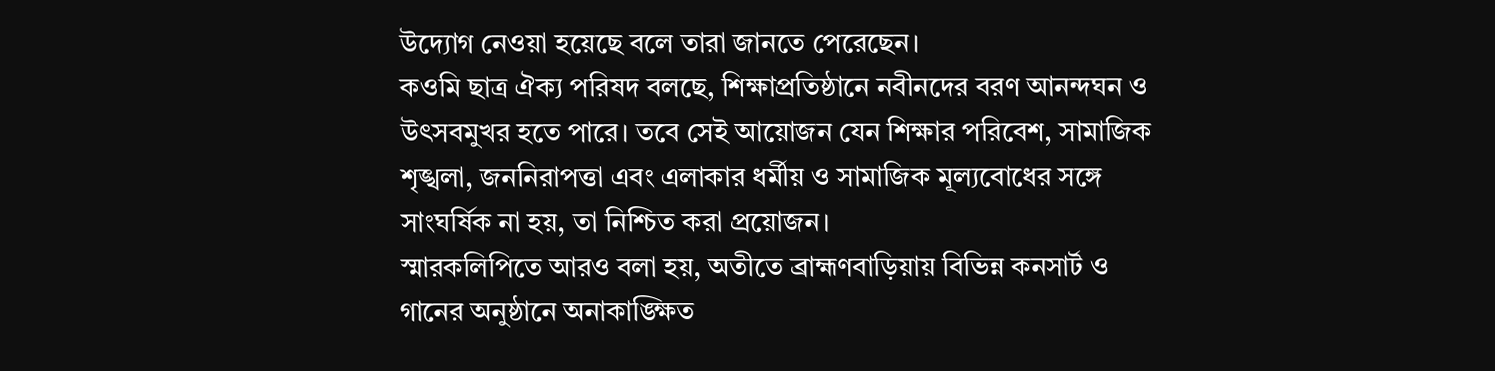উদ্যোগ নেওয়া হয়েছে বলে তারা জানতে পেরেছেন।
কওমি ছাত্র ঐক্য পরিষদ বলছে, শিক্ষাপ্রতিষ্ঠানে নবীনদের বরণ আনন্দঘন ও উৎসবমুখর হতে পারে। তবে সেই আয়োজন যেন শিক্ষার পরিবেশ, সামাজিক শৃঙ্খলা, জননিরাপত্তা এবং এলাকার ধর্মীয় ও সামাজিক মূল্যবোধের সঙ্গে সাংঘর্ষিক না হয়, তা নিশ্চিত করা প্রয়োজন।
স্মারকলিপিতে আরও বলা হয়, অতীতে ব্রাহ্মণবাড়িয়ায় বিভিন্ন কনসার্ট ও গানের অনুষ্ঠানে অনাকাঙ্ক্ষিত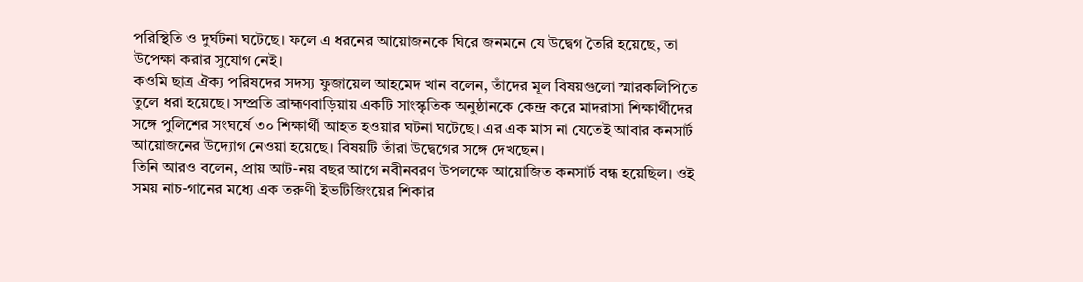পরিস্থিতি ও দুর্ঘটনা ঘটেছে। ফলে এ ধরনের আয়োজনকে ঘিরে জনমনে যে উদ্বেগ তৈরি হয়েছে, তা উপেক্ষা করার সুযোগ নেই।
কওমি ছাত্র ঐক্য পরিষদের সদস্য ফুজায়েল আহমেদ খান বলেন, তাঁদের মূল বিষয়গুলো স্মারকলিপিতে তুলে ধরা হয়েছে। সম্প্রতি ব্রাহ্মণবাড়িয়ায় একটি সাংস্কৃতিক অনুষ্ঠানকে কেন্দ্র করে মাদরাসা শিক্ষার্থীদের সঙ্গে পুলিশের সংঘর্ষে ৩০ শিক্ষার্থী আহত হওয়ার ঘটনা ঘটেছে। এর এক মাস না যেতেই আবার কনসার্ট আয়োজনের উদ্যোগ নেওয়া হয়েছে। বিষয়টি তাঁরা উদ্বেগের সঙ্গে দেখছেন।
তিনি আরও বলেন, প্রায় আট-নয় বছর আগে নবীনবরণ উপলক্ষে আয়োজিত কনসার্ট বন্ধ হয়েছিল। ওই সময় নাচ-গানের মধ্যে এক তরুণী ইভটিজিংয়ের শিকার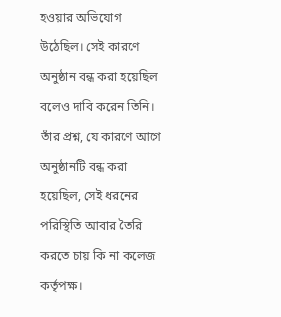হওয়ার অভিযোগ উঠেছিল। সেই কারণে অনুষ্ঠান বন্ধ করা হয়েছিল বলেও দাবি করেন তিনি। তাঁর প্রশ্ন, যে কারণে আগে অনুষ্ঠানটি বন্ধ করা হয়েছিল, সেই ধরনের পরিস্থিতি আবার তৈরি করতে চায় কি না কলেজ কর্তৃপক্ষ।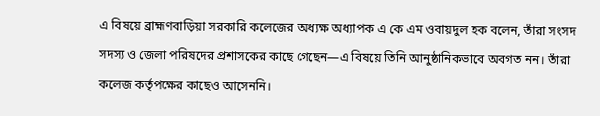এ বিষয়ে ব্রাহ্মণবাড়িয়া সরকারি কলেজের অধ্যক্ষ অধ্যাপক এ কে এম ওবায়দুল হক বলেন, তাঁরা সংসদ সদস্য ও জেলা পরিষদের প্রশাসকের কাছে গেছেন—এ বিষয়ে তিনি আনুষ্ঠানিকভাবে অবগত নন। তাঁরা কলেজ কর্তৃপক্ষের কাছেও আসেননি।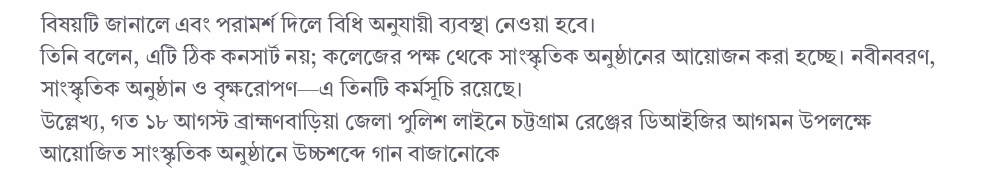বিষয়টি জানালে এবং পরামর্শ দিলে বিধি অনুযায়ী ব্যবস্থা নেওয়া হবে।
তিনি বলেন, এটি ঠিক কনসার্ট নয়; কলেজের পক্ষ থেকে সাংস্কৃতিক অনুষ্ঠানের আয়োজন করা হচ্ছে। নবীনবরণ, সাংস্কৃতিক অনুষ্ঠান ও বৃক্ষরোপণ—এ তিনটি কর্মসূচি রয়েছে।
উল্লেখ্য, গত ১৮ আগস্ট ব্রাহ্মণবাড়িয়া জেলা পুলিশ লাইনে চট্টগ্রাম রেঞ্জের ডিআইজির আগমন উপলক্ষে আয়োজিত সাংস্কৃতিক অনুষ্ঠানে উচ্চশব্দে গান বাজানোকে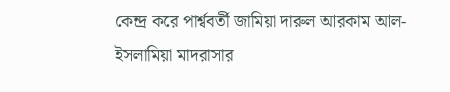কেন্দ্র করে পার্শ্ববর্তী জামিয়া দারুল আরকাম আল-ইসলামিয়া মাদরাসার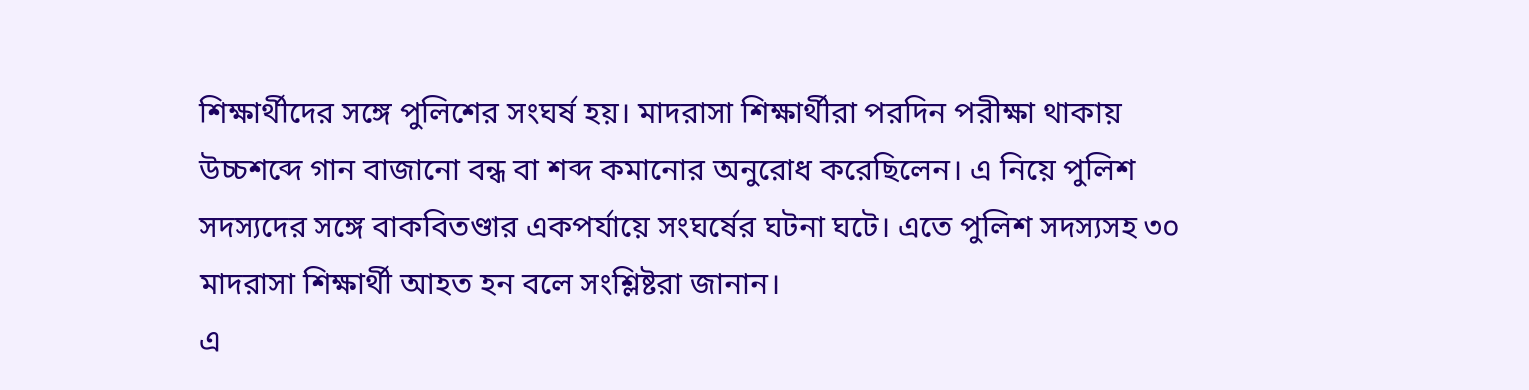শিক্ষার্থীদের সঙ্গে পুলিশের সংঘর্ষ হয়। মাদরাসা শিক্ষার্থীরা পরদিন পরীক্ষা থাকায় উচ্চশব্দে গান বাজানো বন্ধ বা শব্দ কমানোর অনুরোধ করেছিলেন। এ নিয়ে পুলিশ সদস্যদের সঙ্গে বাকবিতণ্ডার একপর্যায়ে সংঘর্ষের ঘটনা ঘটে। এতে পুলিশ সদস্যসহ ৩০ মাদরাসা শিক্ষার্থী আহত হন বলে সংশ্লিষ্টরা জানান।
এ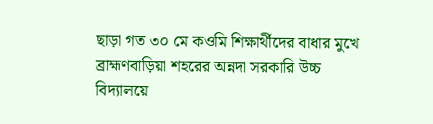ছাড়া গত ৩০ মে কওমি শিক্ষার্থীদের বাধার মুখে ব্রাহ্মণবাড়িয়া শহরের অন্নদা সরকারি উচ্চ বিদ্যালয়ে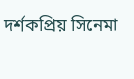দর্শকপ্রিয় সিনেমা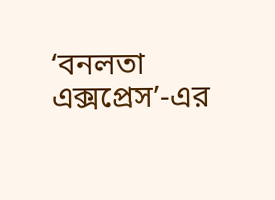‘বনলতা এক্সপ্রেস’-এর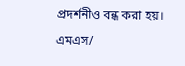প্রদর্শনীও বন্ধ করা হয়।
এমএস/